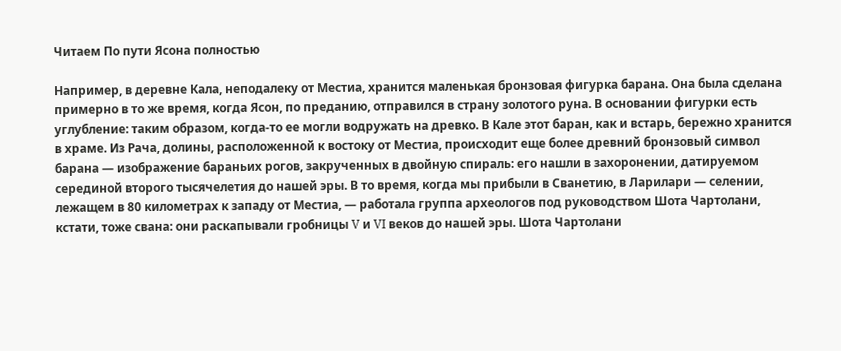Читаем По пути Ясона полностью

Например, в деревне Кала, неподалеку от Местиа, хранится маленькая бронзовая фигурка барана. Она была сделана примерно в то же время, когда Ясон, по преданию, отправился в страну золотого руна. В основании фигурки есть углубление: таким образом, когда-то ее могли водружать на древко. В Кале этот баран, как и встарь, бережно хранится в храме. Из Рача, долины, расположенной к востоку от Местиа, происходит еще более древний бронзовый символ барана — изображение бараньих рогов, закрученных в двойную спираль: его нашли в захоронении, датируемом серединой второго тысячелетия до нашей эры. В то время, когда мы прибыли в Сванетию, в Ларилари — селении, лежащем в 80 километрах к западу от Местиа, — работала группа археологов под руководством Шота Чартолани, кстати, тоже свана: они раскапывали гробницы V и VI веков до нашей эры. Шота Чартолани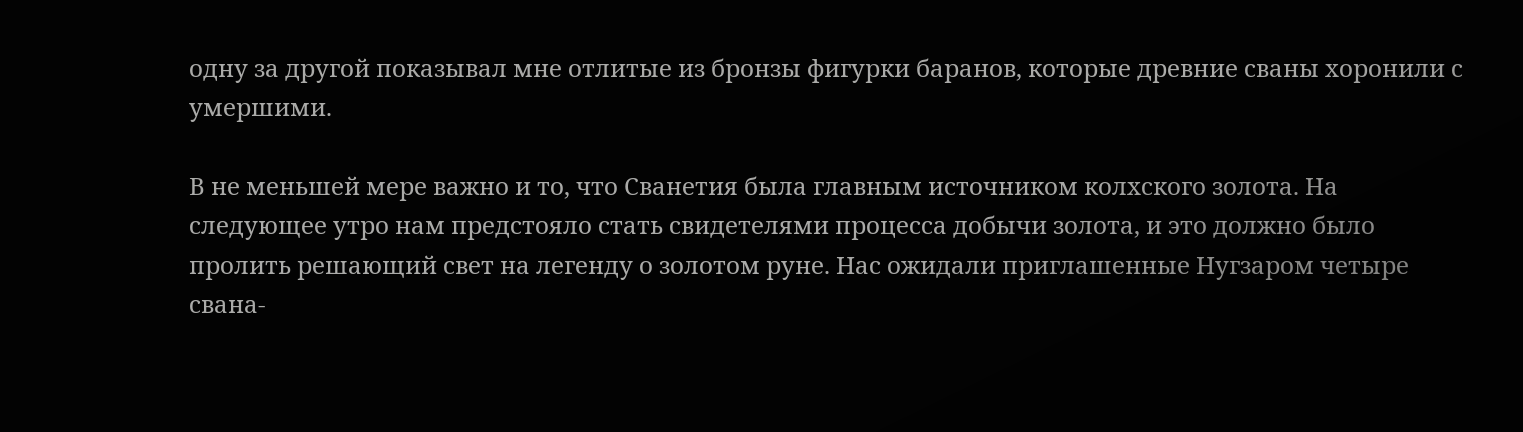одну за другой показывал мне отлитые из бронзы фигурки баранов, которые древние сваны хоронили с умершими.

В не меньшей мере важно и то, что Сванетия была главным источником колхского золота. На следующее утро нам предстояло стать свидетелями процесса добычи золота, и это должно было пролить решающий свет на легенду о золотом руне. Нас ожидали приглашенные Нугзаром четыре свана-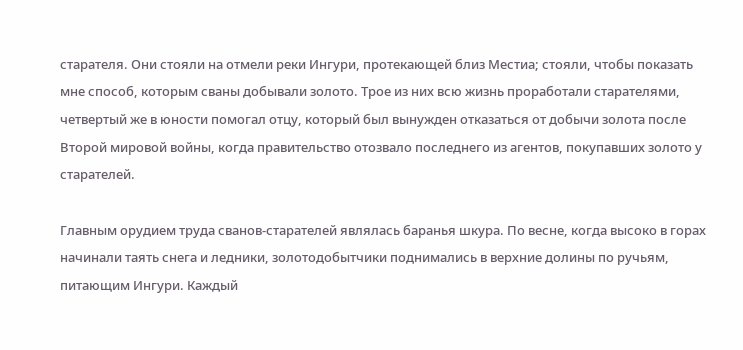старателя. Они стояли на отмели реки Ингури, протекающей близ Местиа; стояли, чтобы показать мне способ, которым сваны добывали золото. Трое из них всю жизнь проработали старателями, четвертый же в юности помогал отцу, который был вынужден отказаться от добычи золота после Второй мировой войны, когда правительство отозвало последнего из агентов, покупавших золото у старателей.

Главным орудием труда сванов-старателей являлась баранья шкура. По весне, когда высоко в горах начинали таять снега и ледники, золотодобытчики поднимались в верхние долины по ручьям, питающим Ингури. Каждый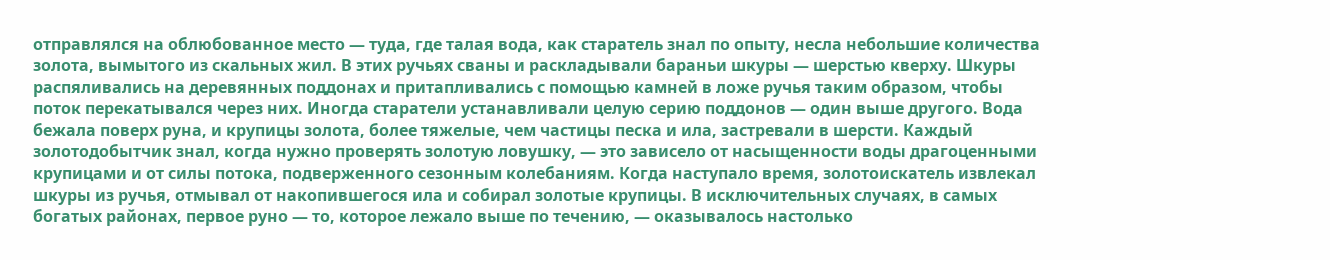отправлялся на облюбованное место — туда, где талая вода, как старатель знал по опыту, несла небольшие количества золота, вымытого из скальных жил. В этих ручьях сваны и раскладывали бараньи шкуры — шерстью кверху. Шкуры распяливались на деревянных поддонах и притапливались с помощью камней в ложе ручья таким образом, чтобы поток перекатывался через них. Иногда старатели устанавливали целую серию поддонов — один выше другого. Вода бежала поверх руна, и крупицы золота, более тяжелые, чем частицы песка и ила, застревали в шерсти. Каждый золотодобытчик знал, когда нужно проверять золотую ловушку, — это зависело от насыщенности воды драгоценными крупицами и от силы потока, подверженного сезонным колебаниям. Когда наступало время, золотоискатель извлекал шкуры из ручья, отмывал от накопившегося ила и собирал золотые крупицы. В исключительных случаях, в самых богатых районах, первое руно — то, которое лежало выше по течению, — оказывалось настолько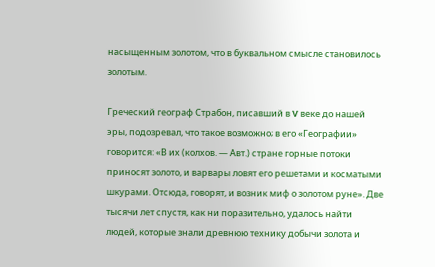насыщенным золотом, что в буквальном смысле становилось золотым.

Греческий географ Страбон, писавший в V веке до нашей эры, подозревал, что такое возможно; в его «Географии» говорится: «В их (колхов. — Авт.) стране горные потоки приносят золото, и варвары ловят его решетами и косматыми шкурами. Отсюда, говорят, и возник миф о золотом руне». Две тысячи лет спустя, как ни поразительно, удалось найти людей, которые знали древнюю технику добычи золота и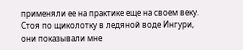применяли ее на практике еще на своем веку. Стоя по щиколотку в ледяной воде Ингури, они показывали мне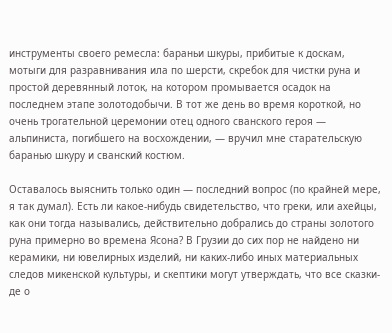инструменты своего ремесла: бараньи шкуры, прибитые к доскам, мотыги для разравнивания ила по шерсти, скребок для чистки руна и простой деревянный лоток, на котором промывается осадок на последнем этапе золотодобычи. В тот же день во время короткой, но очень трогательной церемонии отец одного сванского героя — альпиниста, погибшего на восхождении, — вручил мне старательскую баранью шкуру и сванский костюм.

Оставалось выяснить только один — последний вопрос (по крайней мере, я так думал). Есть ли какое-нибудь свидетельство, что греки, или ахейцы, как они тогда назывались, действительно добрались до страны золотого руна примерно во времена Ясона? В Грузии до сих пор не найдено ни керамики, ни ювелирных изделий, ни каких-либо иных материальных следов микенской культуры, и скептики могут утверждать, что все сказки-де о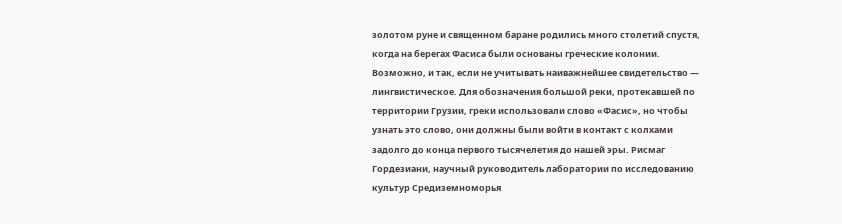золотом руне и священном баране родились много столетий спустя, когда на берегах Фасиса были основаны греческие колонии. Возможно, и так, если не учитывать наиважнейшее свидетельство — лингвистическое. Для обозначения большой реки, протекавшей по территории Грузии, греки использовали слово «Фасис», но чтобы узнать это слово, они должны были войти в контакт с колхами задолго до конца первого тысячелетия до нашей эры. Рисмаг Гордезиани, научный руководитель лаборатории по исследованию культур Средиземноморья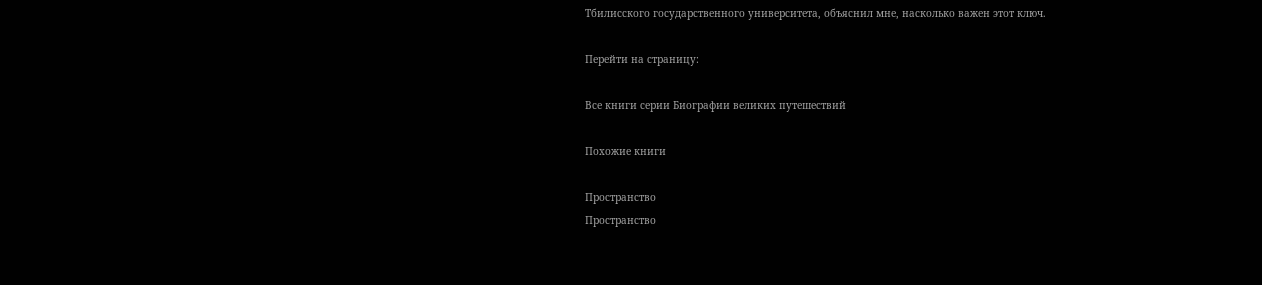Тбилисского государственного университета, объяснил мне, насколько важен этот ключ.

Перейти на страницу:

Все книги серии Биографии великих путешествий

Похожие книги

Пространство
Пространство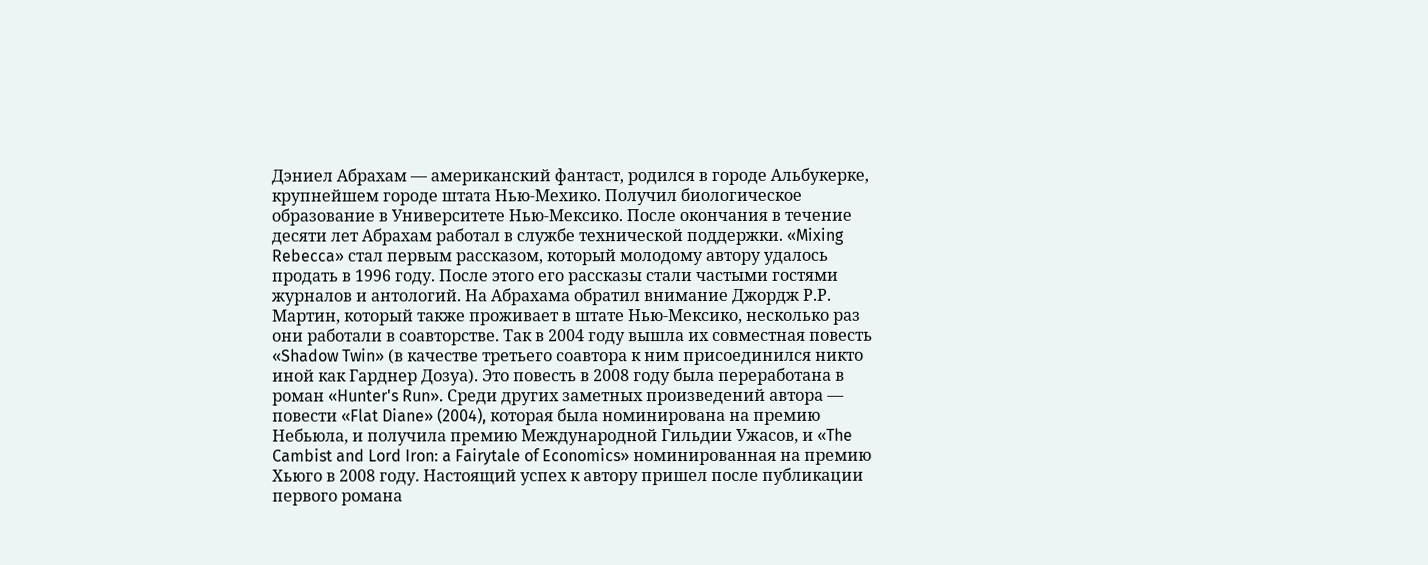Дэниел Абрахам — американский фантаст, родился в городе Альбукерке, крупнейшем городе штата Нью-Мехико. Получил биологическое образование в Университете Нью-Мексико. После окончания в течение десяти лет Абрахам работал в службе технической поддержки. «Mixing Rebecca» стал первым рассказом, который молодому автору удалось продать в 1996 году. После этого его рассказы стали частыми гостями журналов и антологий. На Абрахама обратил внимание Джордж Р.Р. Мартин, который также проживает в штате Нью-Мексико, несколько раз они работали в соавторстве. Так в 2004 году вышла их совместная повесть «Shadow Twin» (в качестве третьего соавтора к ним присоединился никто иной как Гарднер Дозуа). Это повесть в 2008 году была переработана в роман «Hunter's Run». Среди других заметных произведений автора — повести «Flat Diane» (2004), которая была номинирована на премию Небьюла, и получила премию Международной Гильдии Ужасов, и «The Cambist and Lord Iron: a Fairytale of Economics» номинированная на премию Хьюго в 2008 году. Настоящий успех к автору пришел после публикации первого романа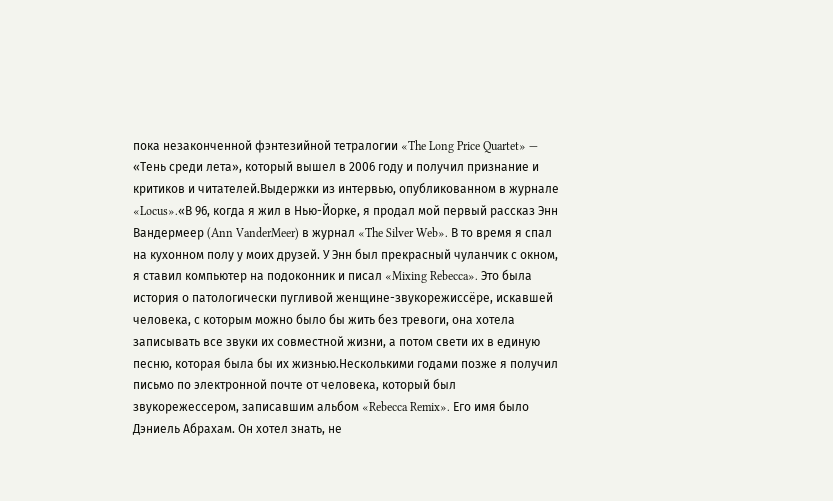пока незаконченной фэнтезийной тетралогии «The Long Price Quartet» — «Тень среди лета», который вышел в 2006 году и получил признание и критиков и читателей.Выдержки из интервью, опубликованном в журнале «Locus».«В 96, когда я жил в Нью-Йорке, я продал мой первый рассказ Энн Вандермеер (Ann VanderMeer) в журнал «The Silver Web». В то время я спал на кухонном полу у моих друзей. У Энн был прекрасный чуланчик с окном, я ставил компьютер на подоконник и писал «Mixing Rebecca». Это была история о патологически пугливой женщине-звукорежиссёре, искавшей человека, с которым можно было бы жить без тревоги, она хотела записывать все звуки их совместной жизни, а потом свети их в единую песню, которая была бы их жизнью.Несколькими годами позже я получил письмо по электронной почте от человека, который был звукорежессером, записавшим альбом «Rebecca Remix». Его имя было Дэниель Абрахам. Он хотел знать, не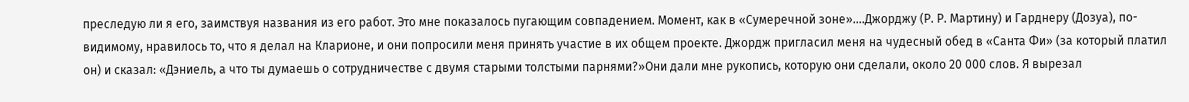преследую ли я его, заимствуя названия из его работ. Это мне показалось пугающим совпадением. Момент, как в «Сумеречной зоне»....Джорджу (Р. Р. Мартину) и Гарднеру (Дозуа), по-видимому, нравилось то, что я делал на Кларионе, и они попросили меня принять участие в их общем проекте. Джордж пригласил меня на чудесный обед в «Санта Фи» (за который платил он) и сказал: «Дэниель, а что ты думаешь о сотрудничестве с двумя старыми толстыми парнями?»Они дали мне рукопись, которую они сделали, около 20 000 слов. Я вырезал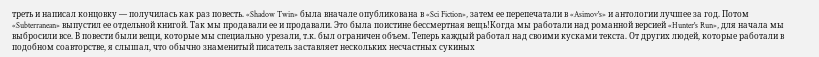треть и написал концовку — получилась как раз повесть. «Shadow Twin» была вначале опубликована в «Sci Fiction», затем ее перепечатали в «Asimov's» и антологии лучшее за год. Потом «Subterranean» выпустил ее отдельной книгой. Так мы продавали ее и продавали. Это была поистине бессмертная вещь!Когда мы работали над романной версией «Hunter's Run», для начала мы выбросили все. В повести были вещи, которые мы специально урезали, т.к. был ограничен объем. Теперь каждый работал над своими кусками текста. От других людей, которые работали в подобном соавторстве, я слышал, что обычно знаменитый писатель заставляет нескольких несчастных сукиных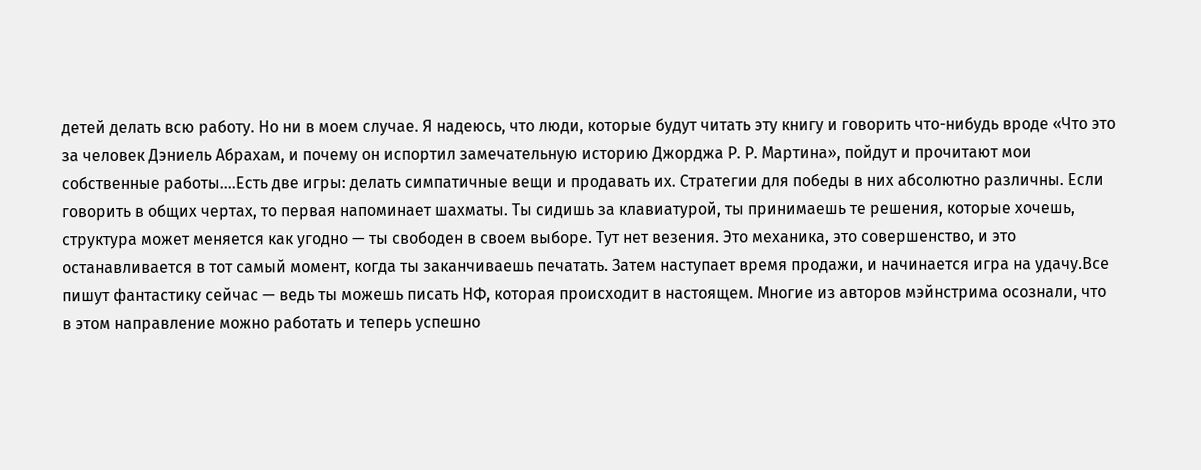детей делать всю работу. Но ни в моем случае. Я надеюсь, что люди, которые будут читать эту книгу и говорить что-нибудь вроде «Что это за человек Дэниель Абрахам, и почему он испортил замечательную историю Джорджа Р. Р. Мартина», пойдут и прочитают мои собственные работы....Есть две игры: делать симпатичные вещи и продавать их. Стратегии для победы в них абсолютно различны. Если говорить в общих чертах, то первая напоминает шахматы. Ты сидишь за клавиатурой, ты принимаешь те решения, которые хочешь, структура может меняется как угодно — ты свободен в своем выборе. Тут нет везения. Это механика, это совершенство, и это останавливается в тот самый момент, когда ты заканчиваешь печатать. Затем наступает время продажи, и начинается игра на удачу.Все пишут фантастику сейчас — ведь ты можешь писать НФ, которая происходит в настоящем. Многие из авторов мэйнстрима осознали, что в этом направление можно работать и теперь успешно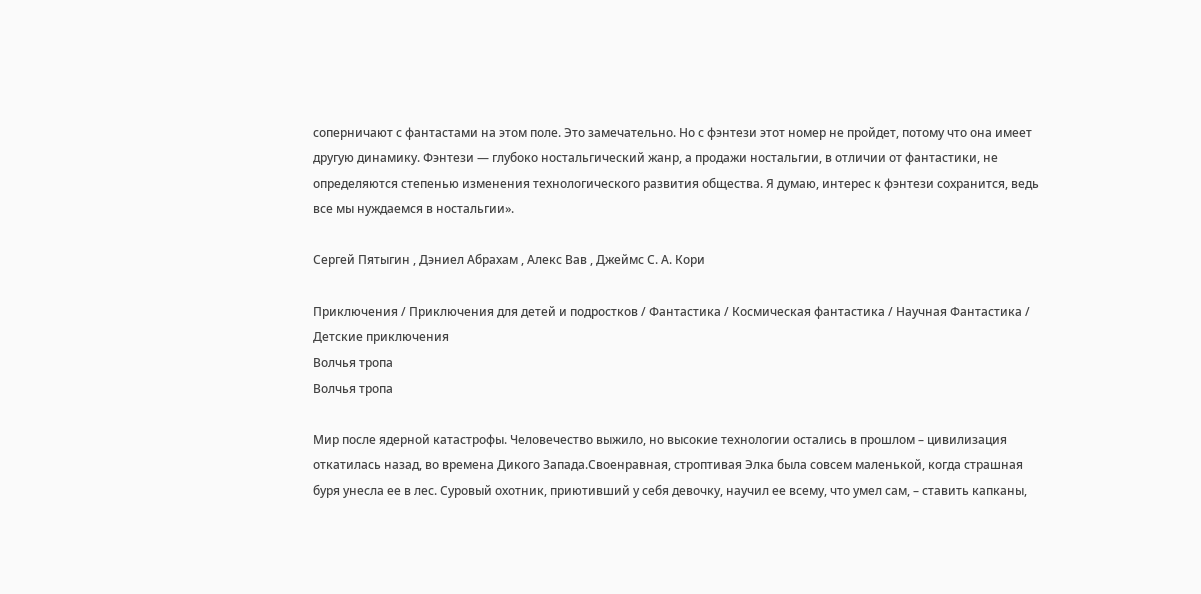соперничают с фантастами на этом поле. Это замечательно. Но с фэнтези этот номер не пройдет, потому что она имеет другую динамику. Фэнтези — глубоко ностальгический жанр, а продажи ностальгии, в отличии от фантастики, не определяются степенью изменения технологического развития общества. Я думаю, интерес к фэнтези сохранится, ведь все мы нуждаемся в ностальгии».

Сергей Пятыгин , Дэниел Абрахам , Алекс Вав , Джеймс С. А. Кори

Приключения / Приключения для детей и подростков / Фантастика / Космическая фантастика / Научная Фантастика / Детские приключения
Волчья тропа
Волчья тропа

Мир после ядерной катастрофы. Человечество выжило, но высокие технологии остались в прошлом – цивилизация откатилась назад, во времена Дикого Запада.Своенравная, строптивая Элка была совсем маленькой, когда страшная буря унесла ее в лес. Суровый охотник, приютивший у себя девочку, научил ее всему, что умел сам, – ставить капканы,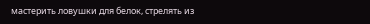мастерить ловушки для белок, стрелять из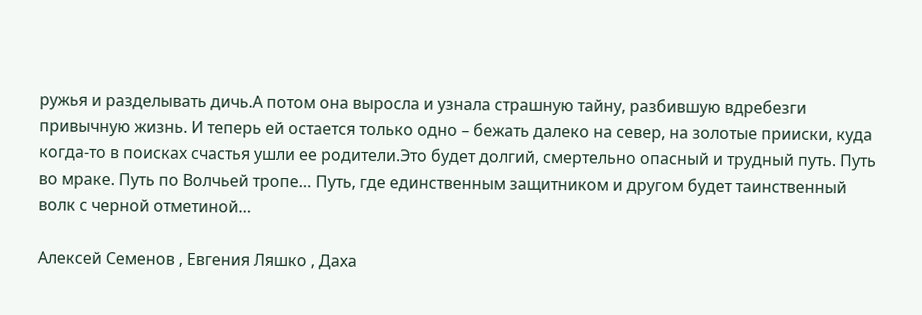ружья и разделывать дичь.А потом она выросла и узнала страшную тайну, разбившую вдребезги привычную жизнь. И теперь ей остается только одно – бежать далеко на север, на золотые прииски, куда когда-то в поисках счастья ушли ее родители.Это будет долгий, смертельно опасный и трудный путь. Путь во мраке. Путь по Волчьей тропе… Путь, где единственным защитником и другом будет таинственный волк с черной отметиной…

Алексей Семенов , Евгения Ляшко , Даха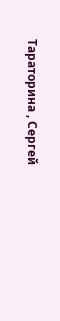Тараторина , Сергей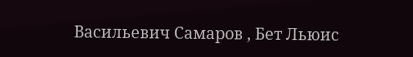Васильевич Самаров , Бет Льюис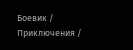Боевик / Приключения /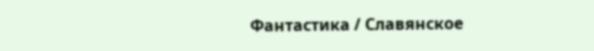Фантастика / Славянское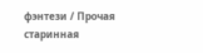фэнтези / Прочая старинная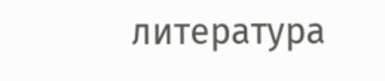литература